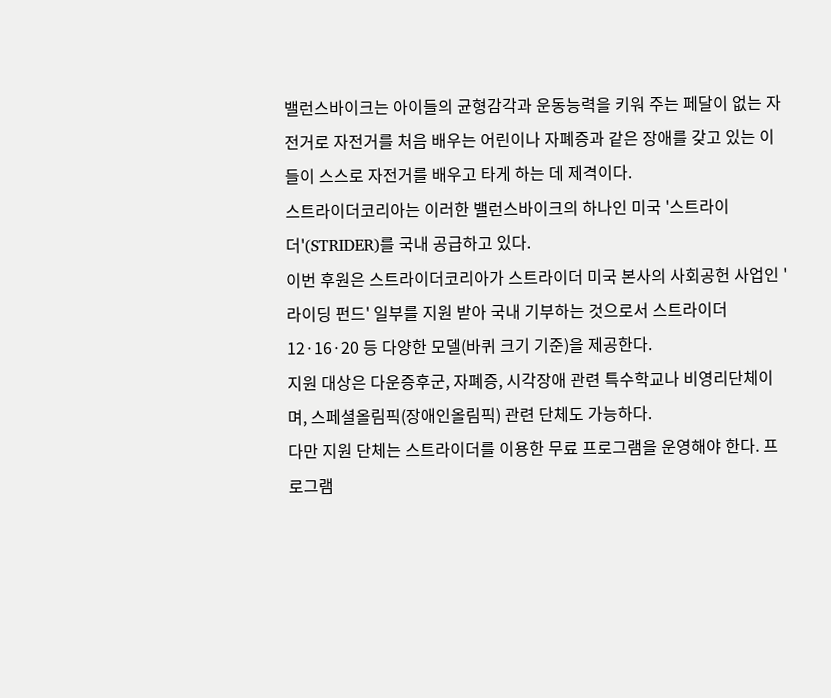밸런스바이크는 아이들의 균형감각과 운동능력을 키워 주는 페달이 없는 자전거로 자전거를 처음 배우는 어린이나 자폐증과 같은 장애를 갖고 있는 이들이 스스로 자전거를 배우고 타게 하는 데 제격이다.
스트라이더코리아는 이러한 밸런스바이크의 하나인 미국 '스트라이더'(STRIDER)를 국내 공급하고 있다.
이번 후원은 스트라이더코리아가 스트라이더 미국 본사의 사회공헌 사업인 '라이딩 펀드' 일부를 지원 받아 국내 기부하는 것으로서 스트라이더 12·16·20 등 다양한 모델(바퀴 크기 기준)을 제공한다.
지원 대상은 다운증후군, 자폐증, 시각장애 관련 특수학교나 비영리단체이며, 스페셜올림픽(장애인올림픽) 관련 단체도 가능하다.
다만 지원 단체는 스트라이더를 이용한 무료 프로그램을 운영해야 한다. 프로그램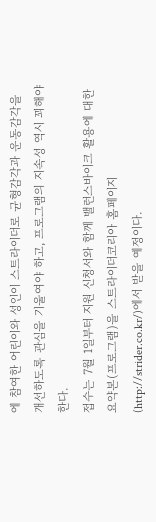에 참여한 어린이와 성인이 스트라이더로 균형감각과 운동감각을 개선하도록 관심을 기울여야 하고, 프로그램의 지속성 역시 꾀해야 한다.
접수는 7월 1일부터 지원 신청서와 함께 밸런스바이크 활용에 대한 요약본(프로그램)을 스트라이더코리아 홈페이지(http://strider.co.kr/)에서 받을 예정이다.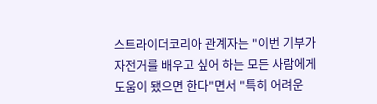스트라이더코리아 관계자는 "이번 기부가 자전거를 배우고 싶어 하는 모든 사람에게 도움이 됐으면 한다"면서 "특히 어려운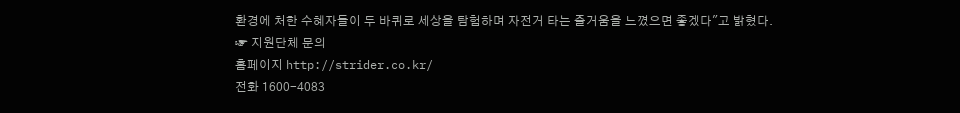환경에 처한 수혜자들이 두 바퀴로 세상을 탐험하며 자전거 타는 즐거움을 느꼈으면 좋겠다"고 밝혔다.
☞ 지원단체 문의
홈페이지 http://strider.co.kr/
전화 1600-4083